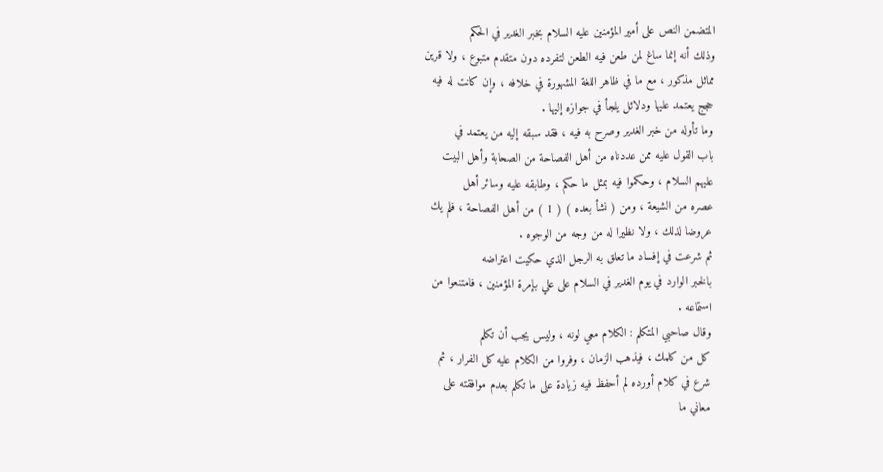المتضمن النص على أمير المؤمنين عليه السلام بخبر الغدير في الحكم
وذلك أنه إنما ساغ لمن طعن فيه الطعن لتفرده دون متقدم متبوع ، ولا قرين
مماثل مذكور ، مع ما في ظاهر اللغة المشهورة في خلافه ، وإن كانت له فيه
حجج يعتمد عليها ودلائل يلجأ في جوازه إليها .
وما تأوله من خبر الغدير وصرح به فيه ، فقد سبقه إليه من يعتمد في
باب القول عليه ممن عددناه من أهل الفصاحة من الصحابة وأهل البيت
عليهم السلام ، وحكموا فيه بمثل ما حكم ، وطابقه عليه وسائر أهل
عصره من الشيعة ، ومن ( نشأ بعده ) ( 1 ) من أهل الفصاحة ، فلم يك
عروضا لذلك ، ولا نظيرا له من وجه من الوجوه .
ثم شرعت في إفساد ما تعلق به الرجل الذي حكيت اعتراضه
بالخبر الوارد في يوم الغدير في السلام على علي بإمرة المؤمنين ، فامتنعوا من
استماعه .
وقال صاحبي المتكلم : الكلام معي لونه ، وليس يجب أن تكلم
كل من كلمك ، فيذهب الزمان ، وفروا من الكلام عليه كل الفرار ، ثم
شرع في كلام أورده لم أحفظ فيه زيادة على ما تكلم بعدم موافقته على
معاني ما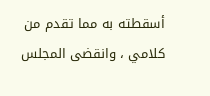أسقطته به مما تقدم من كلامي ، وانقضى المجلس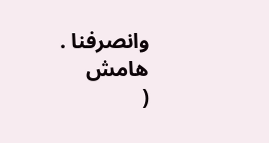وانصرفنا .
هامش
(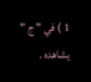1 ) في " ج " يشاهده .